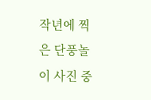작년에 찍은 단풍놀이 사진 중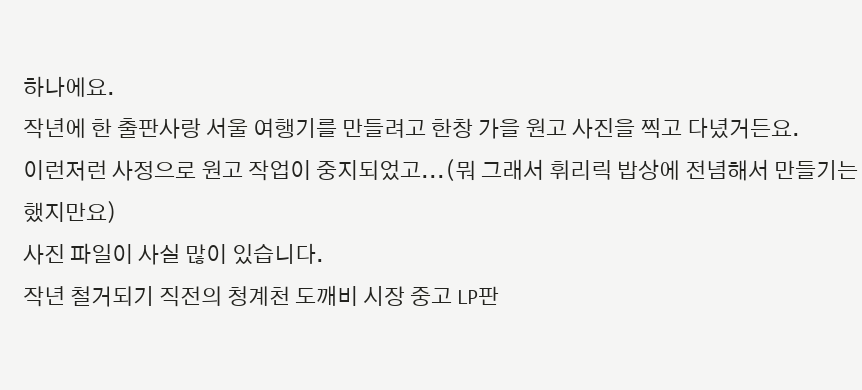하나에요.
작년에 한 출판사랑 서울 여행기를 만들려고 한창 가을 원고 사진을 찍고 다녔거든요.
이런저런 사정으로 원고 작업이 중지되었고...(뭐 그래서 휘리릭 밥상에 전념해서 만들기는 했지만요)
사진 파일이 사실 많이 있습니다.
작년 철거되기 직전의 청계천 도깨비 시장 중고 LP판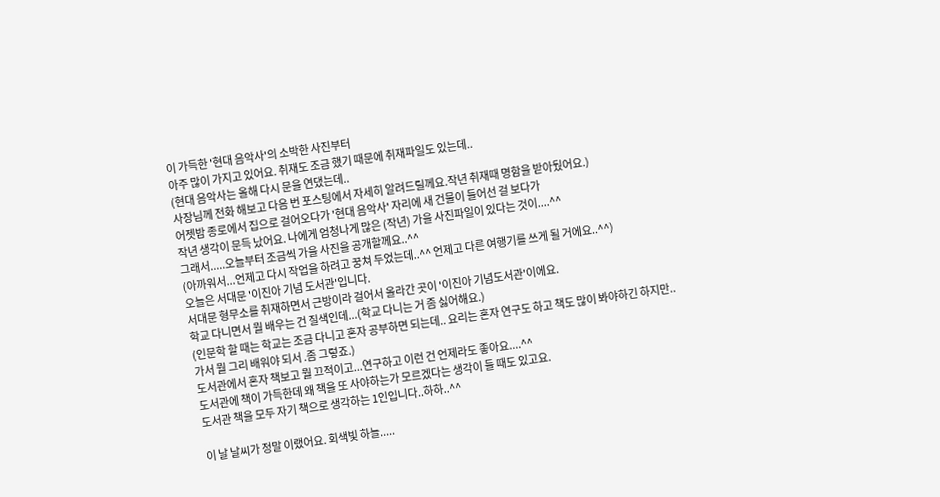이 가득한 '현대 음악사'의 소박한 사진부터
아주 많이 가지고 있어요. 취재도 조금 했기 때문에 취재파일도 있는데..
(현대 음악사는 올해 다시 문을 연댔는데..
사장님께 전화 해보고 다음 번 포스팅에서 자세히 알려드릴께요.작년 취재때 명함을 받아뒀어요.)
어젯밤 종로에서 집으로 걸어오다가 '현대 음악사' 자리에 새 건물이 들어선 걸 보다가
작년 생각이 문득 났어요. 나에게 엄청나게 많은 (작년) 가을 사진파일이 있다는 것이....^^
그래서.....오늘부터 조금씩 가을 사진을 공개할께요..^^
(아까워서...언제고 다시 작업을 하려고 꿍쳐 두었는데..^^ 언제고 다른 여행기를 쓰게 될 거에요..^^)
오늘은 서대문 '이진아 기념 도서관'입니다.
서대문 형무소를 취재하면서 근방이라 걸어서 올라간 곳이 '이진아 기념도서관'이에요.
학교 다니면서 뭘 배우는 건 질색인데...(학교 다니는 거 좀 싫어해요.)
(인문학 할 때는 학교는 조금 다니고 혼자 공부하면 되는데.. 요리는 혼자 연구도 하고 책도 많이 봐야하긴 하지만..
가서 뭘 그리 배워야 되서 .좀 그렇죠.)
도서관에서 혼자 책보고 뭘 끄적이고...연구하고 이런 건 언제라도 좋아요....^^
도서관에 책이 가득한데 왜 책을 또 사야하는가 모르겠다는 생각이 들 때도 있고요.
도서관 책을 모두 자기 책으로 생각하는 1인입니다..하하..^^

이 날 날씨가 정말 이랬어요. 회색빛 하늘.....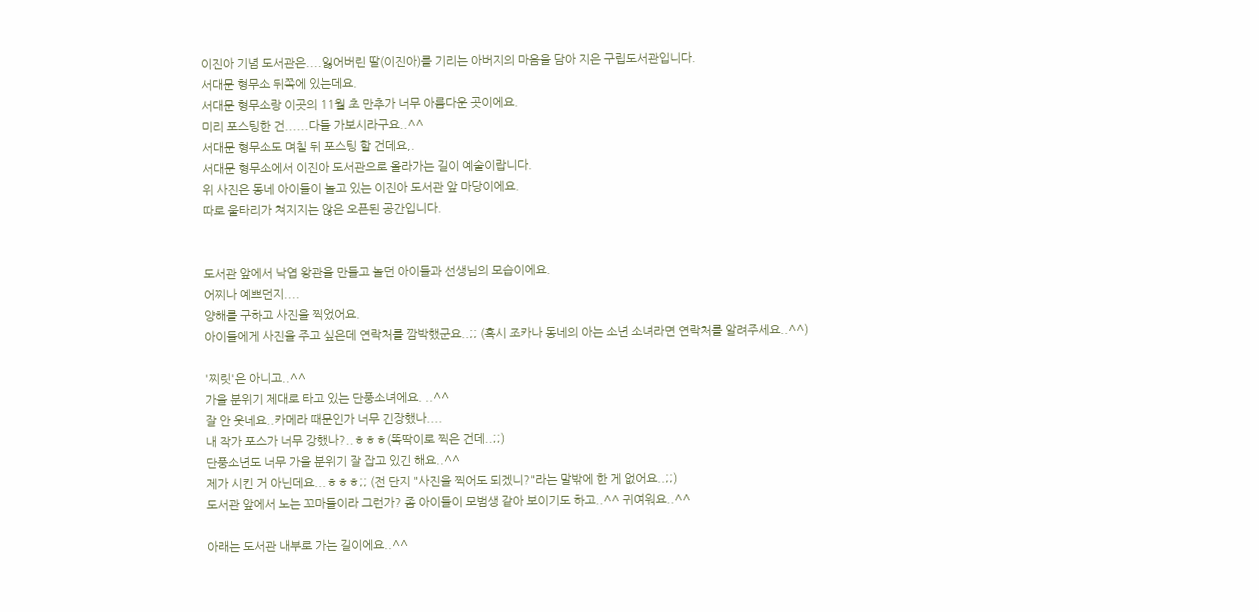이진아 기념 도서관은....잃어버린 딸(이진아)를 기리는 아버지의 마음을 담아 지은 구립도서관입니다.
서대문 형무소 뒤쪽에 있는데요.
서대문 형무소랑 이곳의 11월 초 만추가 너무 아름다운 곳이에요.
미리 포스팅한 건......다들 가보시라구요..^^
서대문 형무소도 며칠 뒤 포스팅 할 건데요,.
서대문 형무소에서 이진아 도서관으로 올라가는 길이 예술이랍니다.
위 사진은 동네 아이들이 놀고 있는 이진아 도서관 앞 마당이에요.
따로 울타리가 쳐지지는 않은 오픈된 공간입니다.


도서관 앞에서 낙엽 왕관을 만들고 놀던 아이들과 선생님의 모습이에요.
어찌나 예쁘던지....
양해를 구하고 사진을 찍었어요.
아이들에게 사진을 주고 싶은데 연락처를 깜박했군요..;; (혹시 조카나 동네의 아는 소년 소녀라면 연락처를 알려주세요..^^)

'찌릿'은 아니고..^^
가을 분위기 제대로 타고 있는 단풍소녀에요. ..^^
잘 안 웃네요..카메라 때문인가 너무 긴장했나....
내 작가 포스가 너무 강했나?..ㅎㅎㅎ(똑딱이로 찍은 건데..;;)
단풍소년도 너무 가을 분위기 잘 잡고 있긴 해요..^^
제가 시킨 거 아닌데요...ㅎㅎㅎ;; (전 단지 "사진을 찍어도 되겠니?"라는 말밖에 한 게 없어요..;;)
도서관 앞에서 노는 꼬마들이라 그런가? 좀 아이들이 모범생 같아 보이기도 하고..^^ 귀여워요..^^

아래는 도서관 내부로 가는 길이에요..^^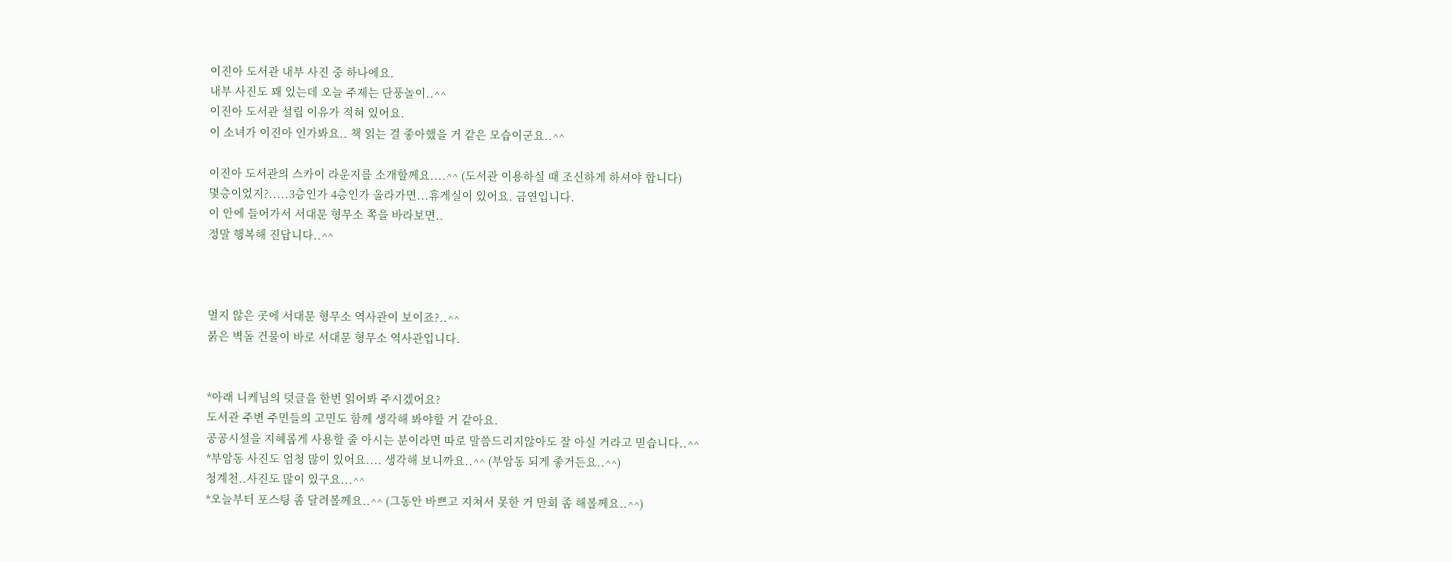이진아 도서관 내부 사진 중 하나에요.
내부 사진도 꽤 있는데 오늘 주제는 단풍놀이..^^
이진아 도서관 설립 이유가 적혀 있어요.
이 소녀가 이진아 인가봐요.. 책 읽는 걸 좋아했을 거 같은 모습이군요..^^

이진아 도서관의 스카이 라운지를 소개할께요....^^ (도서관 이용하실 때 조신하게 하셔야 합니다)
몇층이었지?.....3층인가 4층인가 올라가면...휴게실이 있어요. 금연입니다.
이 안에 들어가서 서대문 형무소 쪽을 바라보면..
정말 행복해 진답니다..^^



멀지 않은 곳에 서대문 형무소 역사관이 보이죠?..^^
붉은 벽돌 건물이 바로 서대문 형무소 역사관입니다.


*아래 니케님의 덧글을 한번 읽어봐 주시겠어요?
도서관 주변 주민들의 고민도 함께 생각해 봐야할 거 같아요.
공공시설을 지혜롭게 사용할 줄 아시는 분이라면 따로 말씀드리지않아도 잘 아실 거라고 믿습니다..^^
*부암동 사진도 엄청 많이 있어요.... 생각해 보니까요..^^ (부암동 되게 좋거든요..^^)
청계천..사진도 많이 있구요...^^
*오늘부터 포스팅 좀 달려볼께요..^^ (그동안 바쁘고 지쳐서 못한 거 만회 좀 해볼께요..^^)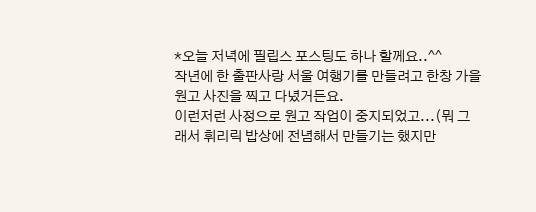*오늘 저녁에 필립스 포스팅도 하나 할께요..^^
작년에 한 출판사랑 서울 여행기를 만들려고 한창 가을 원고 사진을 찍고 다녔거든요.
이런저런 사정으로 원고 작업이 중지되었고...(뭐 그래서 휘리릭 밥상에 전념해서 만들기는 했지만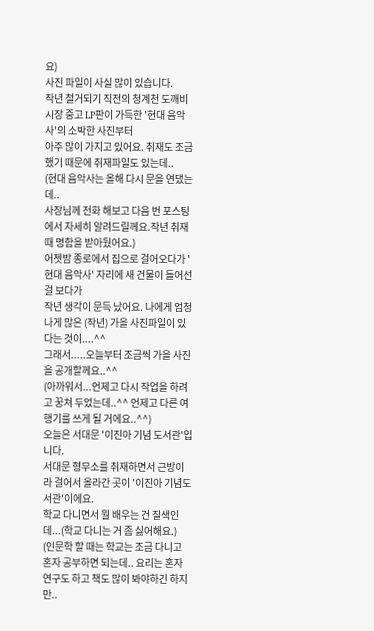요)
사진 파일이 사실 많이 있습니다.
작년 철거되기 직전의 청계천 도깨비 시장 중고 LP판이 가득한 '현대 음악사'의 소박한 사진부터
아주 많이 가지고 있어요. 취재도 조금 했기 때문에 취재파일도 있는데..
(현대 음악사는 올해 다시 문을 연댔는데..
사장님께 전화 해보고 다음 번 포스팅에서 자세히 알려드릴께요.작년 취재때 명함을 받아뒀어요.)
어젯밤 종로에서 집으로 걸어오다가 '현대 음악사' 자리에 새 건물이 들어선 걸 보다가
작년 생각이 문득 났어요. 나에게 엄청나게 많은 (작년) 가을 사진파일이 있다는 것이....^^
그래서.....오늘부터 조금씩 가을 사진을 공개할께요..^^
(아까워서...언제고 다시 작업을 하려고 꿍쳐 두었는데..^^ 언제고 다른 여행기를 쓰게 될 거에요..^^)
오늘은 서대문 '이진아 기념 도서관'입니다.
서대문 형무소를 취재하면서 근방이라 걸어서 올라간 곳이 '이진아 기념도서관'이에요.
학교 다니면서 뭘 배우는 건 질색인데...(학교 다니는 거 좀 싫어해요.)
(인문학 할 때는 학교는 조금 다니고 혼자 공부하면 되는데.. 요리는 혼자 연구도 하고 책도 많이 봐야하긴 하지만..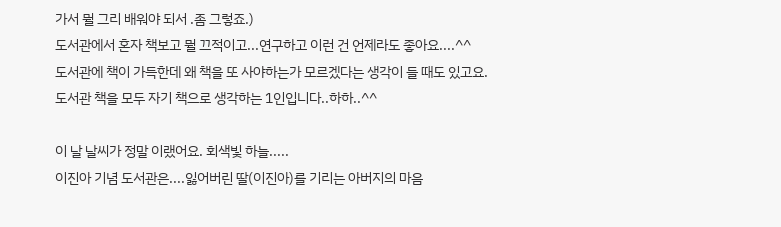가서 뭘 그리 배워야 되서 .좀 그렇죠.)
도서관에서 혼자 책보고 뭘 끄적이고...연구하고 이런 건 언제라도 좋아요....^^
도서관에 책이 가득한데 왜 책을 또 사야하는가 모르겠다는 생각이 들 때도 있고요.
도서관 책을 모두 자기 책으로 생각하는 1인입니다..하하..^^

이 날 날씨가 정말 이랬어요. 회색빛 하늘.....
이진아 기념 도서관은....잃어버린 딸(이진아)를 기리는 아버지의 마음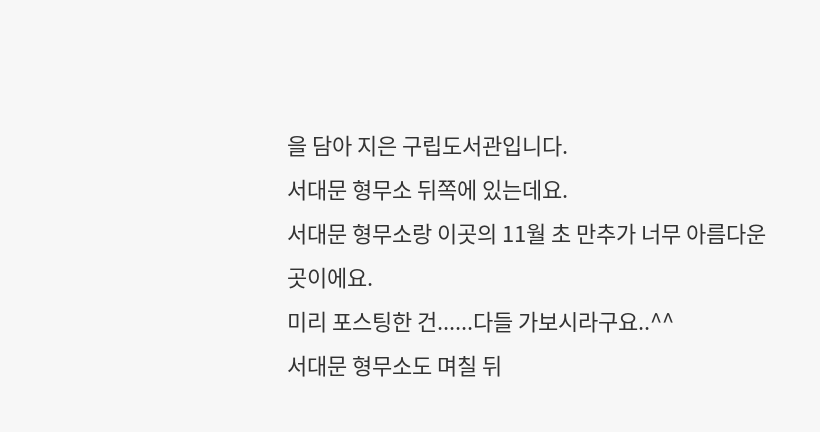을 담아 지은 구립도서관입니다.
서대문 형무소 뒤쪽에 있는데요.
서대문 형무소랑 이곳의 11월 초 만추가 너무 아름다운 곳이에요.
미리 포스팅한 건......다들 가보시라구요..^^
서대문 형무소도 며칠 뒤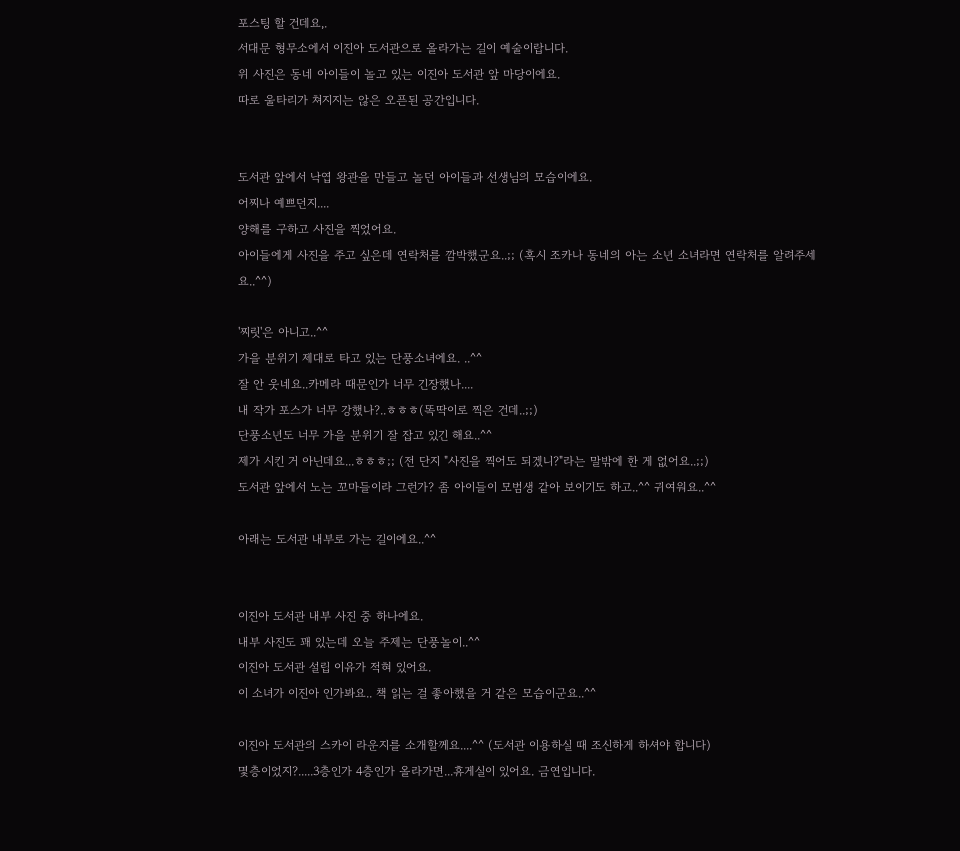포스팅 할 건데요,.
서대문 형무소에서 이진아 도서관으로 올라가는 길이 예술이랍니다.
위 사진은 동네 아이들이 놀고 있는 이진아 도서관 앞 마당이에요.
따로 울타리가 쳐지지는 않은 오픈된 공간입니다.


도서관 앞에서 낙엽 왕관을 만들고 놀던 아이들과 선생님의 모습이에요.
어찌나 예쁘던지....
양해를 구하고 사진을 찍었어요.
아이들에게 사진을 주고 싶은데 연락처를 깜박했군요..;; (혹시 조카나 동네의 아는 소년 소녀라면 연락처를 알려주세요..^^)

'찌릿'은 아니고..^^
가을 분위기 제대로 타고 있는 단풍소녀에요. ..^^
잘 안 웃네요..카메라 때문인가 너무 긴장했나....
내 작가 포스가 너무 강했나?..ㅎㅎㅎ(똑딱이로 찍은 건데..;;)
단풍소년도 너무 가을 분위기 잘 잡고 있긴 해요..^^
제가 시킨 거 아닌데요...ㅎㅎㅎ;; (전 단지 "사진을 찍어도 되겠니?"라는 말밖에 한 게 없어요..;;)
도서관 앞에서 노는 꼬마들이라 그런가? 좀 아이들이 모범생 같아 보이기도 하고..^^ 귀여워요..^^

아래는 도서관 내부로 가는 길이에요..^^


이진아 도서관 내부 사진 중 하나에요.
내부 사진도 꽤 있는데 오늘 주제는 단풍놀이..^^
이진아 도서관 설립 이유가 적혀 있어요.
이 소녀가 이진아 인가봐요.. 책 읽는 걸 좋아했을 거 같은 모습이군요..^^

이진아 도서관의 스카이 라운지를 소개할께요....^^ (도서관 이용하실 때 조신하게 하셔야 합니다)
몇층이었지?.....3층인가 4층인가 올라가면...휴게실이 있어요. 금연입니다.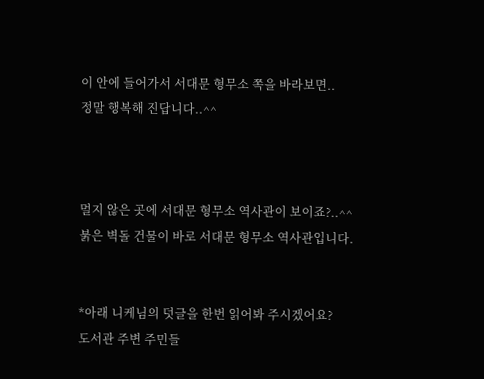이 안에 들어가서 서대문 형무소 쪽을 바라보면..
정말 행복해 진답니다..^^



멀지 않은 곳에 서대문 형무소 역사관이 보이죠?..^^
붉은 벽돌 건물이 바로 서대문 형무소 역사관입니다.


*아래 니케님의 덧글을 한번 읽어봐 주시겠어요?
도서관 주변 주민들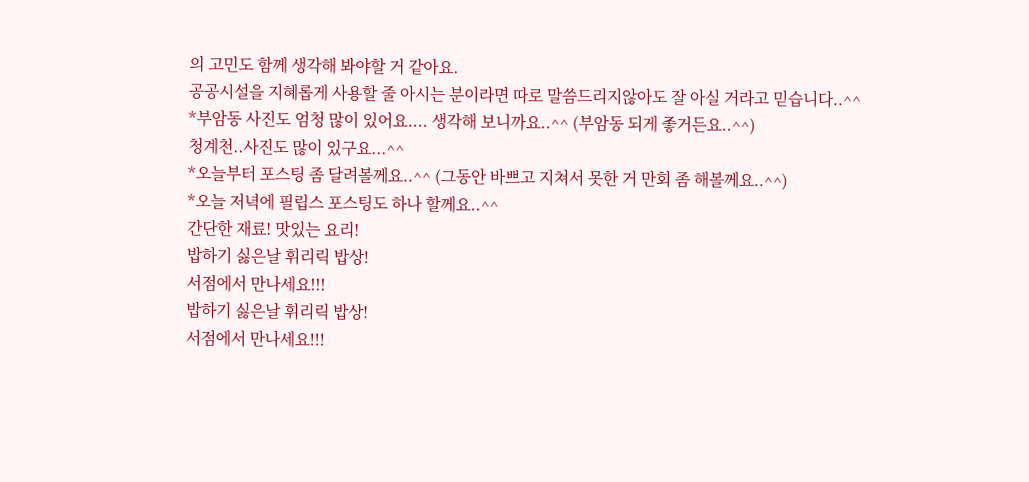의 고민도 함께 생각해 봐야할 거 같아요.
공공시설을 지혜롭게 사용할 줄 아시는 분이라면 따로 말씀드리지않아도 잘 아실 거라고 믿습니다..^^
*부암동 사진도 엄청 많이 있어요.... 생각해 보니까요..^^ (부암동 되게 좋거든요..^^)
청계천..사진도 많이 있구요...^^
*오늘부터 포스팅 좀 달려볼께요..^^ (그동안 바쁘고 지쳐서 못한 거 만회 좀 해볼께요..^^)
*오늘 저녁에 필립스 포스팅도 하나 할께요..^^
간단한 재료! 맛있는 요리!
밥하기 싫은날 휘리릭 밥상!
서점에서 만나세요!!!
밥하기 싫은날 휘리릭 밥상!
서점에서 만나세요!!!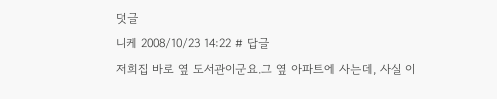덧글
니케 2008/10/23 14:22 # 답글
저희집 바로 옆 도서관이군요.그 옆 아파트에 사는데, 사실 이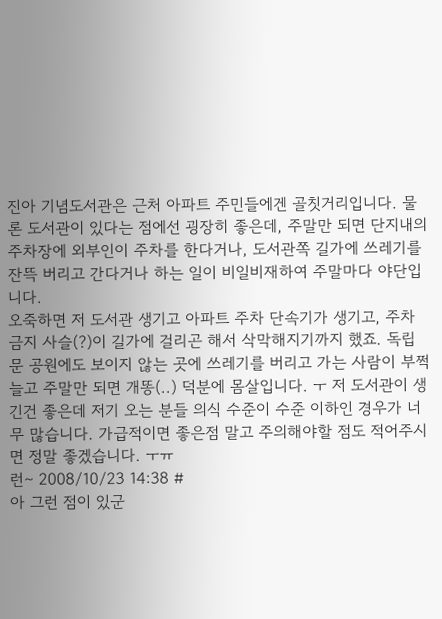진아 기념도서관은 근처 아파트 주민들에겐 골칫거리입니다. 물론 도서관이 있다는 점에선 굉장히 좋은데, 주말만 되면 단지내의 주차장에 외부인이 주차를 한다거나, 도서관쪽 길가에 쓰레기를 잔뜩 버리고 간다거나 하는 일이 비일비재하여 주말마다 야단입니다.
오죽하면 저 도서관 생기고 아파트 주차 단속기가 생기고, 주차 금지 사슬(?)이 길가에 걸리곤 해서 삭막해지기까지 했죠. 독립문 공원에도 보이지 않는 곳에 쓰레기를 버리고 가는 사람이 부쩍 늘고 주말만 되면 개똥(..) 덕분에 몸살입니다. ㅜ 저 도서관이 생긴건 좋은데 저기 오는 분들 의식 수준이 수준 이하인 경우가 너무 많습니다. 가급적이면 좋은점 말고 주의해야할 점도 적어주시면 정말 좋겠습니다. ㅜㅠ
런∼ 2008/10/23 14:38 #
아 그런 점이 있군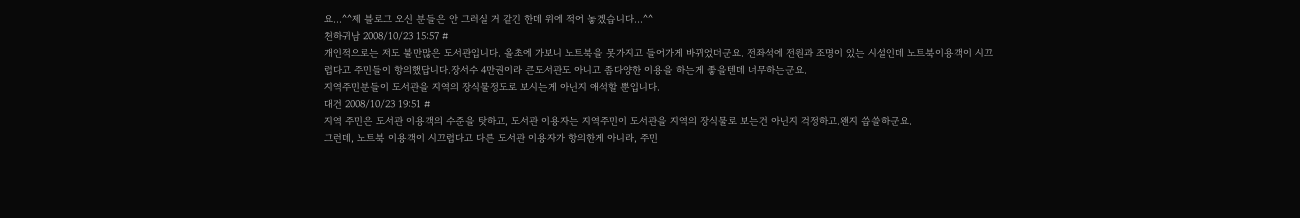요...^^제 블로그 오신 분들은 안 그러실 거 같긴 한데 위에 적어 놓겠습니다...^^
천하귀남 2008/10/23 15:57 #
개인적으로는 저도 불만많은 도서관입니다. 올초에 가보니 노트북을 못가지고 들어가게 바뀌었더군요. 전좌석에 전원과 조명이 있는 시설인데 노트북이용객이 시끄럽다고 주민들이 항의했답니다.장서수 4만권이라 큰도서관도 아니고 좀다양한 이용을 하는게 좋을텐데 너무하는군요.
지역주민분들이 도서관을 지역의 장식물정도로 보시는게 아닌지 애석할 뿐입니다.
대건 2008/10/23 19:51 #
지역 주민은 도서관 이용객의 수준을 탓하고, 도서관 이용자는 지역주민이 도서관을 지역의 장식물로 보는건 아닌지 걱정하고.왠지 씁쓸하군요.
그런데, 노트북 이용객이 시끄럽다고 다른 도서관 이용자가 항의한게 아니라, 주민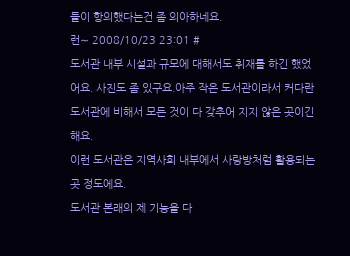들이 항의했다는건 좀 의아하네요.
런∼ 2008/10/23 23:01 #
도서관 내부 시설과 규모에 대해서도 취재를 하긴 했었어요. 사진도 좀 있구요.아주 작은 도서관이라서 커다란 도서관에 비해서 모든 것이 다 갖추어 지지 않은 곳이긴 해요.
이런 도서관은 지역사회 내부에서 사랑방처럼 활용되는 곳 정도에요.
도서관 본래의 제 기능을 다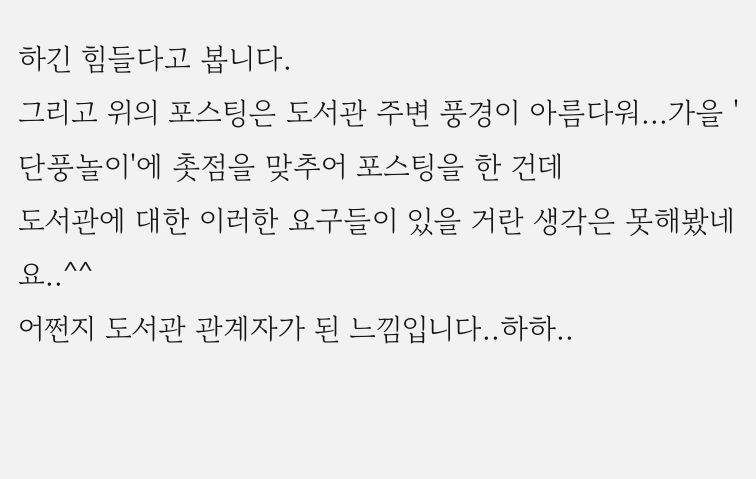하긴 힘들다고 봅니다.
그리고 위의 포스팅은 도서관 주변 풍경이 아름다워...가을 '단풍놀이'에 촛점을 맞추어 포스팅을 한 건데
도서관에 대한 이러한 요구들이 있을 거란 생각은 못해봤네요..^^
어쩐지 도서관 관계자가 된 느낌입니다..하하..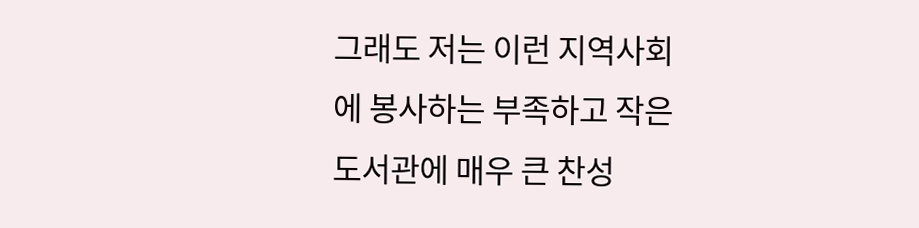그래도 저는 이런 지역사회에 봉사하는 부족하고 작은 도서관에 매우 큰 찬성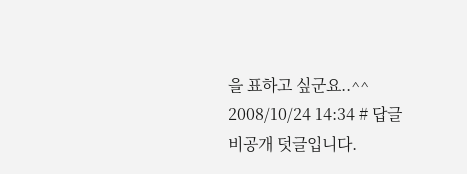을 표하고 싶군요..^^
2008/10/24 14:34 # 답글
비공개 덧글입니다.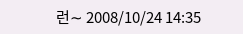런∼ 2008/10/24 14:35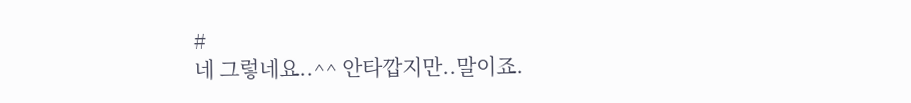#
네 그렇네요..^^ 안타깝지만..말이죠.